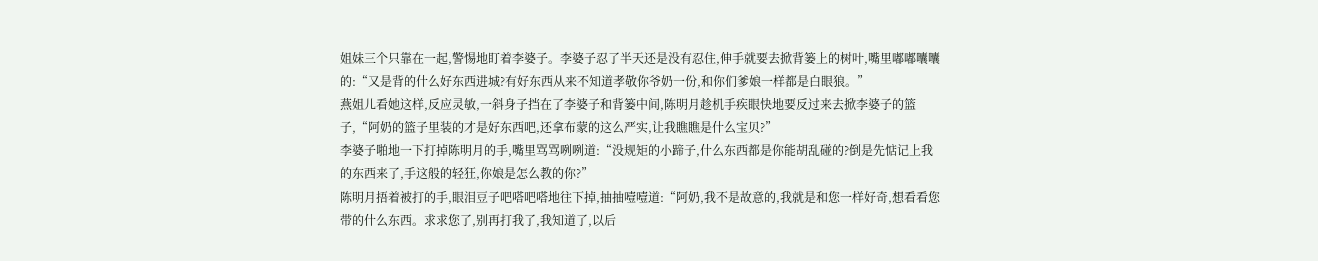姐妹三个只靠在一起,警惕地盯着李婆子。李婆子忍了半天还是没有忍住,伸手就要去掀背篓上的树叶,嘴里嘟嘟囔囔的:“又是背的什么好东西进城?有好东西从来不知道孝敬你爷奶一份,和你们爹娘一样都是白眼狼。”
燕姐儿看她这样,反应灵敏,一斜身子挡在了李婆子和背篓中间,陈明月趁机手疾眼快地要反过来去掀李婆子的篮子,“阿奶的篮子里装的才是好东西吧,还拿布蒙的这么严实,让我瞧瞧是什么宝贝?”
李婆子啪地一下打掉陈明月的手,嘴里骂骂咧咧道:“没规矩的小蹄子,什么东西都是你能胡乱碰的?倒是先惦记上我的东西来了,手这般的轻狂,你娘是怎么教的你?”
陈明月捂着被打的手,眼泪豆子吧嗒吧嗒地往下掉,抽抽噎噎道:“阿奶,我不是故意的,我就是和您一样好奇,想看看您带的什么东西。求求您了,别再打我了,我知道了,以后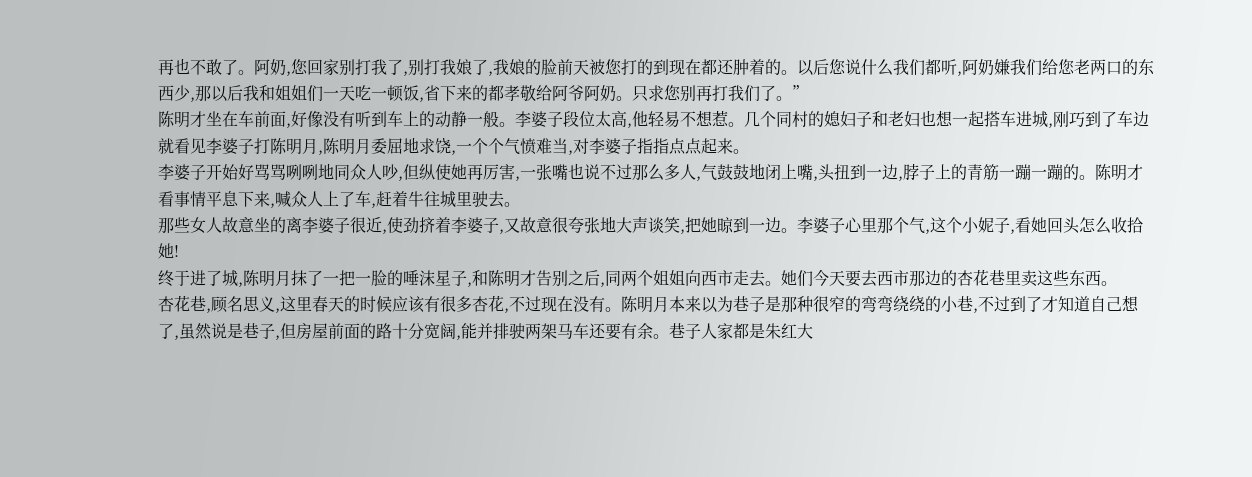再也不敢了。阿奶,您回家别打我了,别打我娘了,我娘的脸前天被您打的到现在都还肿着的。以后您说什么我们都听,阿奶嫌我们给您老两口的东西少,那以后我和姐姐们一天吃一顿饭,省下来的都孝敬给阿爷阿奶。只求您别再打我们了。”
陈明才坐在车前面,好像没有听到车上的动静一般。李婆子段位太高,他轻易不想惹。几个同村的媳妇子和老妇也想一起搭车进城,刚巧到了车边就看见李婆子打陈明月,陈明月委屈地求饶,一个个气愤难当,对李婆子指指点点起来。
李婆子开始好骂骂咧咧地同众人吵,但纵使她再厉害,一张嘴也说不过那么多人,气鼓鼓地闭上嘴,头扭到一边,脖子上的青筋一蹦一蹦的。陈明才看事情平息下来,喊众人上了车,赶着牛往城里驶去。
那些女人故意坐的离李婆子很近,使劲挤着李婆子,又故意很夸张地大声谈笑,把她晾到一边。李婆子心里那个气,这个小妮子,看她回头怎么收拾她!
终于进了城,陈明月抹了一把一脸的唾沫星子,和陈明才告别之后,同两个姐姐向西市走去。她们今天要去西市那边的杏花巷里卖这些东西。
杏花巷,顾名思义,这里春天的时候应该有很多杏花,不过现在没有。陈明月本来以为巷子是那种很窄的弯弯绕绕的小巷,不过到了才知道自己想了,虽然说是巷子,但房屋前面的路十分宽阔,能并排驶两架马车还要有余。巷子人家都是朱红大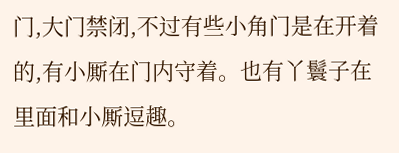门,大门禁闭,不过有些小角门是在开着的,有小厮在门内守着。也有丫鬟子在里面和小厮逗趣。